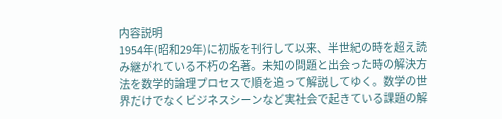内容説明
1954年(昭和29年)に初版を刊行して以来、半世紀の時を超え読み継がれている不朽の名著。未知の問題と出会った時の解決方法を数学的論理プロセスで順を追って解説してゆく。数学の世界だけでなくビジネスシーンなど実社会で起きている課題の解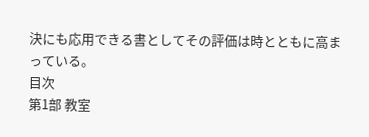決にも応用できる書としてその評価は時とともに高まっている。
目次
第1部 教室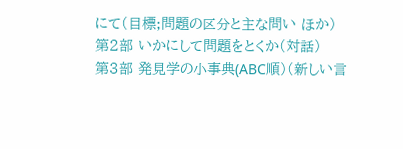にて(目標;問題の区分と主な問い ほか)
第2部 いかにして問題をとくか(対話)
第3部 発見学の小事典(ABC順)(新しい言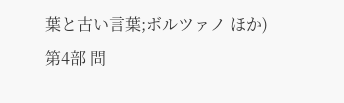葉と古い言葉;ボルツァノ ほか)
第4部 問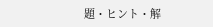題・ヒント・解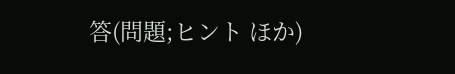答(問題;ヒント ほか)